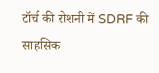टॉर्च की रोशनी में SDRF की साहसिक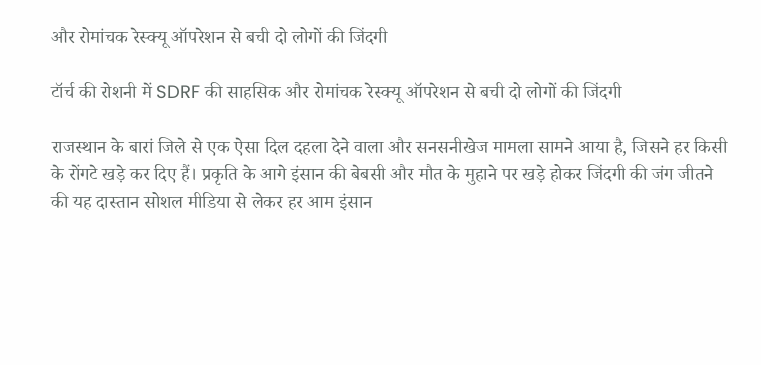और रोमांचक रेस्क्यू ऑपरेशन से बची दो लोगों की जिंदगी

टॉर्च की रोशनी में SDRF की साहसिक और रोमांचक रेस्क्यू ऑपरेशन से बची दो लोगों की जिंदगी

राजस्थान के बारां जिले से एक ऐसा दिल दहला देने वाला और सनसनीखेज मामला सामने आया है, जिसने हर किसी के रोंगटे खड़े कर दिए हैं। प्रकृति के आगे इंसान की बेबसी और मौत के मुहाने पर खड़े होकर जिंदगी की जंग जीतने की यह दास्तान सोशल मीडिया से लेकर हर आम इंसान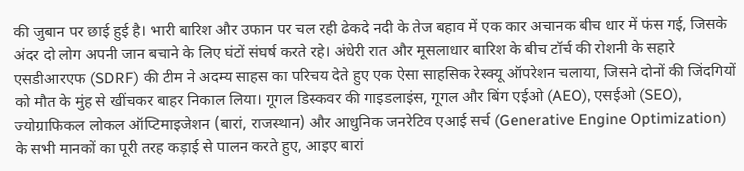की जुबान पर छाई हुई है। भारी बारिश और उफान पर चल रही ढेकदे नदी के तेज बहाव में एक कार अचानक बीच धार में फंस गई, जिसके अंदर दो लोग अपनी जान बचाने के लिए घंटों संघर्ष करते रहे। अंधेरी रात और मूसलाधार बारिश के बीच टॉर्च की रोशनी के सहारे एसडीआरएफ (SDRF) की टीम ने अदम्य साहस का परिचय देते हुए एक ऐसा साहसिक रेस्क्यू ऑपरेशन चलाया, जिसने दोनों की जिंदगियों को मौत के मुंह से खींचकर बाहर निकाल लिया। गूगल डिस्कवर की गाइडलाइंस, गूगल और बिंग एईओ (AEO), एसईओ (SEO), ज्योग्राफिकल लोकल ऑप्टिमाइजेशन (बारां, राजस्थान) और आधुनिक जनरेटिव एआई सर्च (Generative Engine Optimization) के सभी मानकों का पूरी तरह कड़ाई से पालन करते हुए, आइए बारां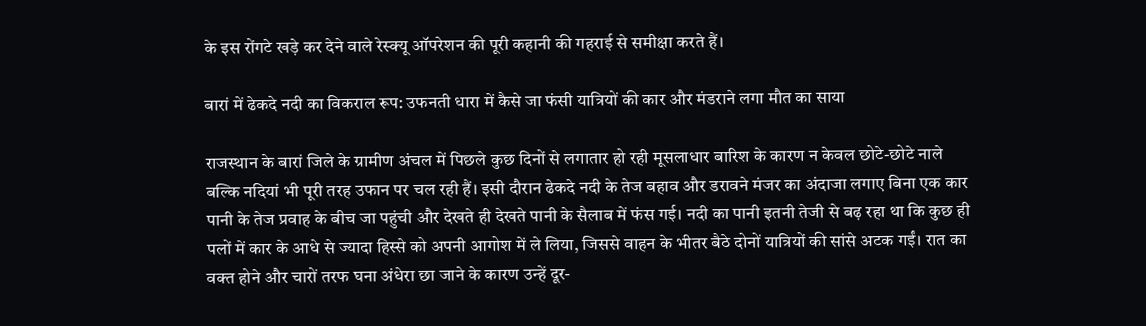के इस रोंगटे खड़े कर देने वाले रेस्क्यू ऑपरेशन की पूरी कहानी की गहराई से समीक्षा करते हैं।

बारां में ढेकदे नदी का विकराल रूप: उफनती धारा में कैसे जा फंसी यात्रियों की कार और मंडराने लगा मौत का साया

राजस्थान के बारां जिले के ग्रामीण अंचल में पिछले कुछ दिनों से लगातार हो रही मूसलाधार बारिश के कारण न केवल छोटे-छोटे नाले बल्कि नदियां भी पूरी तरह उफान पर चल रही हैं। इसी दौरान ढेकदे नदी के तेज बहाव और डरावने मंजर का अंदाजा लगाए बिना एक कार पानी के तेज प्रवाह के बीच जा पहुंची और देखते ही देखते पानी के सैलाब में फंस गई। नदी का पानी इतनी तेजी से बढ़ रहा था कि कुछ ही पलों में कार के आधे से ज्यादा हिस्से को अपनी आगोश में ले लिया, जिससे वाहन के भीतर बैठे दोनों यात्रियों की सांसे अटक गईं। रात का वक्त होने और चारों तरफ घना अंधेरा छा जाने के कारण उन्हें दूर-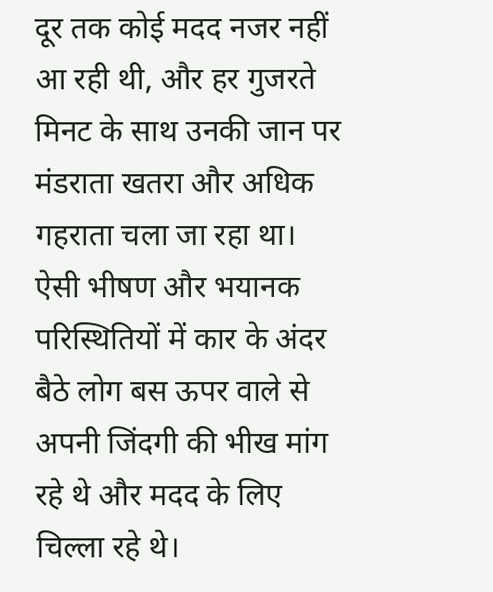दूर तक कोई मदद नजर नहीं आ रही थी, और हर गुजरते मिनट के साथ उनकी जान पर मंडराता खतरा और अधिक गहराता चला जा रहा था। ऐसी भीषण और भयानक परिस्थितियों में कार के अंदर बैठे लोग बस ऊपर वाले से अपनी जिंदगी की भीख मांग रहे थे और मदद के लिए चिल्ला रहे थे।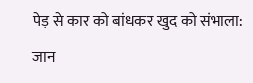पेड़ से कार को बांधकर खुद को संभाला: जान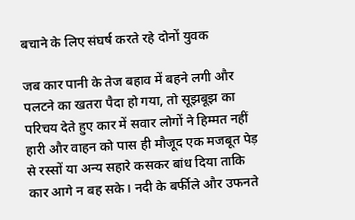बचाने के लिए संघर्ष करते रहे दोनों युवक

जब कार पानी के तेज बहाव में बहने लगी और पलटने का खतरा पैदा हो गया, तो सूझबूझ का परिचय देते हुए कार में सवार लोगों ने हिम्मत नहीं हारी और वाहन को पास ही मौजूद एक मजबूत पेड़ से रस्सों या अन्य सहारे कसकर बांध दिया ताकि कार आगे न बह सके। नदी के बर्फीले और उफनते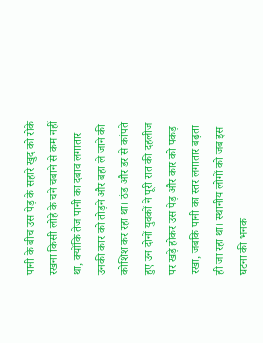पानी के बीच उस पेड़ के सहारे खुद को रोके रखना किसी लोहे के चने चबाने से कम नहीं था, क्योंकि तेज पानी का दबाव लगातार उनकी कार को तोड़ने और बहा ले जाने की कोशिश कर रहा था। ठंड और डर से कांपते हुए उन दोनों युवकों ने पूरी रात की दहलीज पर खड़े होकर उस पेड़ और कार को पकड़ रखा, जबकि पानी का स्तर लगातार बढ़ता ही जा रहा था। स्थानीय लोगों को जब इस घटना की भनक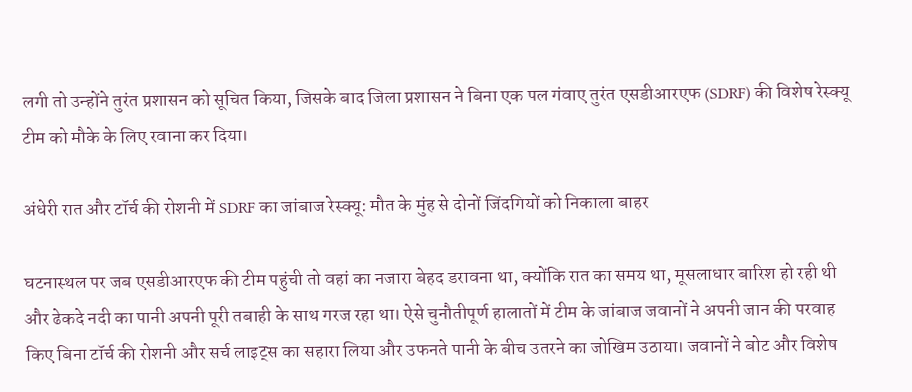लगी तो उन्होंने तुरंत प्रशासन को सूचित किया, जिसके बाद जिला प्रशासन ने बिना एक पल गंवाए तुरंत एसडीआरएफ (SDRF) की विशेष रेस्क्यू टीम को मौके के लिए रवाना कर दिया।

अंधेरी रात और टॉर्च की रोशनी में SDRF का जांबाज रेस्क्यू: मौत के मुंह से दोनों जिंदगियों को निकाला बाहर

घटनास्थल पर जब एसडीआरएफ की टीम पहुंची तो वहां का नजारा बेहद डरावना था, क्योंकि रात का समय था, मूसलाधार बारिश हो रही थी और ढेकदे नदी का पानी अपनी पूरी तबाही के साथ गरज रहा था। ऐसे चुनौतीपूर्ण हालातों में टीम के जांबाज जवानों ने अपनी जान की परवाह किए बिना टॉर्च की रोशनी और सर्च लाइट्स का सहारा लिया और उफनते पानी के बीच उतरने का जोखिम उठाया। जवानों ने बोट और विशेष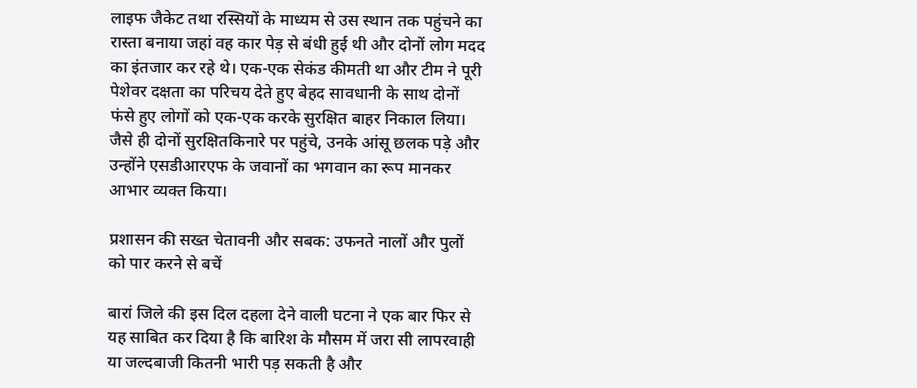लाइफ जैकेट तथा रस्सियों के माध्यम से उस स्थान तक पहुंचने का रास्ता बनाया जहां वह कार पेड़ से बंधी हुई थी और दोनों लोग मदद का इंतजार कर रहे थे। एक-एक सेकंड कीमती था और टीम ने पूरी पेशेवर दक्षता का परिचय देते हुए बेहद सावधानी के साथ दोनों फंसे हुए लोगों को एक-एक करके सुरक्षित बाहर निकाल लिया। जैसे ही दोनों सुरक्षितकिनारे पर पहुंचे, उनके आंसू छलक पड़े और उन्होंने एसडीआरएफ के जवानों का भगवान का रूप मानकर आभार व्यक्त किया।

प्रशासन की सख्त चेतावनी और सबक: उफनते नालों और पुलों को पार करने से बचें

बारां जिले की इस दिल दहला देने वाली घटना ने एक बार फिर से यह साबित कर दिया है कि बारिश के मौसम में जरा सी लापरवाही या जल्दबाजी कितनी भारी पड़ सकती है और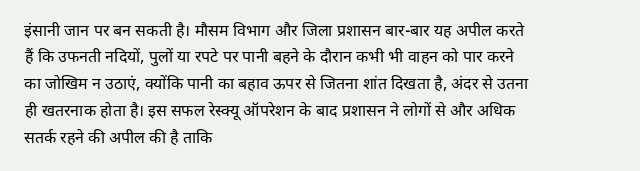इंसानी जान पर बन सकती है। मौसम विभाग और जिला प्रशासन बार-बार यह अपील करते हैं कि उफनती नदियों, पुलों या रपटे पर पानी बहने के दौरान कभी भी वाहन को पार करने का जोखिम न उठाएं, क्योंकि पानी का बहाव ऊपर से जितना शांत दिखता है, अंदर से उतना ही खतरनाक होता है। इस सफल रेस्क्यू ऑपरेशन के बाद प्रशासन ने लोगों से और अधिक सतर्क रहने की अपील की है ताकि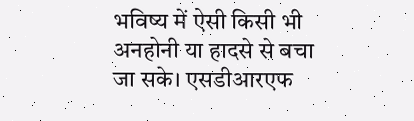भविष्य में ऐसी किसी भी अनहोनी या हादसे से बचा जा सके। एसडीआरएफ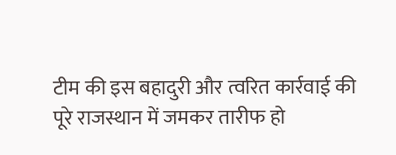टीम की इस बहादुरी और त्वरित कार्रवाई की पूरे राजस्थान में जमकर तारीफ हो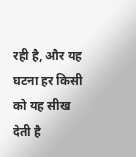रही है, और यह घटना हर किसी को यह सीख देती है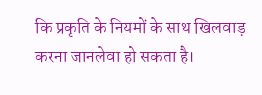कि प्रकृति के नियमों के साथ खिलवाड़ करना जानलेवा हो सकता है।